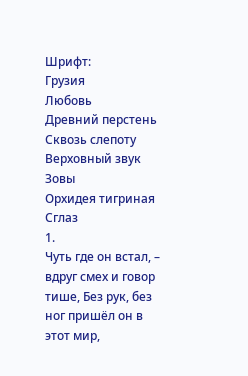Шрифт:
Грузия
Любовь
Древний перстень
Сквозь слепоту
Верховный звук
Зовы
Орхидея тигриная
Сглаз
1.
Чуть где он встал, – вдруг смех и говор тише, Без рук, без ног пришёл он в этот мир,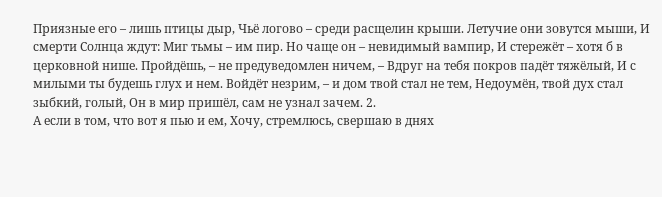Приязные его – лишь птицы дыр, Чьё логово – среди расщелин крыши. Летучие они зовутся мыши, И смерти Солнца ждут: Миг тьмы – им пир. Но чаще он – невидимый вампир, И стережёт – хотя б в церковной нише. Пройдёшь, – не предуведомлен ничем, – Вдруг на тебя покров падёт тяжёлый, И с милыми ты будешь глух и нем. Войдёт незрим, – и дом твой стал не тем, Недоумён, твой дух стал зыбкий, голый, Он в мир пришёл, сам не узнал зачем. 2.
А если в том, что вот я пью и ем, Хочу, стремлюсь, свершаю в днях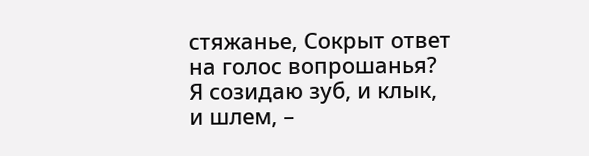стяжанье, Сокрыт ответ на голос вопрошанья? Я созидаю зуб, и клык, и шлем, –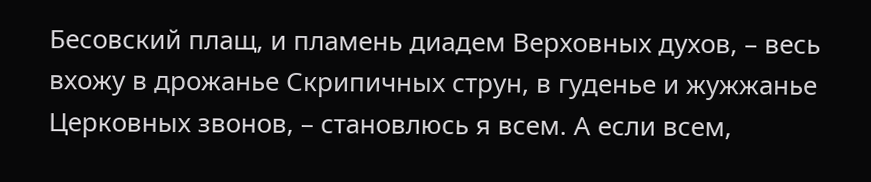Бесовский плащ, и пламень диадем Верховных духов, – весь вхожу в дрожанье Скрипичных струн, в гуденье и жужжанье Церковных звонов, – становлюсь я всем. А если всем,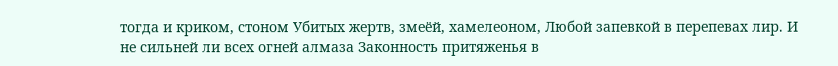тогда и криком, стоном Убитых жертв, змеёй, хамелеоном, Любой запевкой в перепевах лир. И не сильней ли всех огней алмаза Законность притяженья в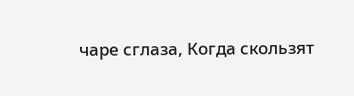чаре сглаза, Когда скользят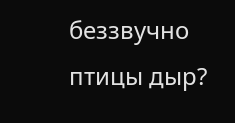беззвучно птицы дыр?